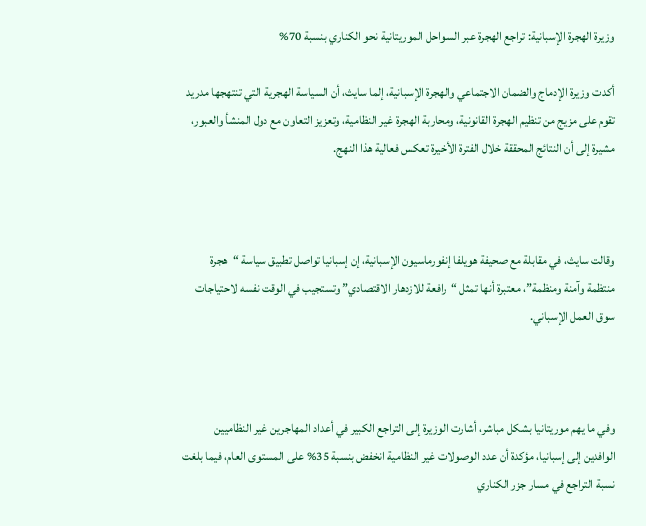وزيرة الهجرة الإسبانية: تراجع الهجرة عبر السواحل الموريتانية نحو الكناري بنسبة 70%

أكدت وزيرة الإدماج والضمان الاجتماعي والهجرة الإسبانية، إلما سايث، أن السياسة الهجرية التي تنتهجها مدريد تقوم على مزيج من تنظيم الهجرة القانونية، ومحاربة الهجرة غير النظامية، وتعزيز التعاون مع دول المنشأ والعبور، مشيرة إلى أن النتائج المحققة خلال الفترة الأخيرة تعكس فعالية هذا النهج.



وقالت سايث، في مقابلة مع صحيفة هويلفا إنفورماسيون الإسبانية، إن إسبانيا تواصل تطبيق سياسة “هجرة منتظمة وآمنة ومنظمة”، معتبرة أنها تمثل “رافعة للازدهار الاقتصادي” وتستجيب في الوقت نفسه لاحتياجات سوق العمل الإسباني.



وفي ما يهم موريتانيا بشكل مباشر، أشارت الوزيرة إلى التراجع الكبير في أعداد المهاجرين غير النظاميين الوافدين إلى إسبانيا، مؤكدة أن عدد الوصولات غير النظامية انخفض بنسبة 35% على المستوى العام، فيما بلغت نسبة التراجع في مسار جزر الكناري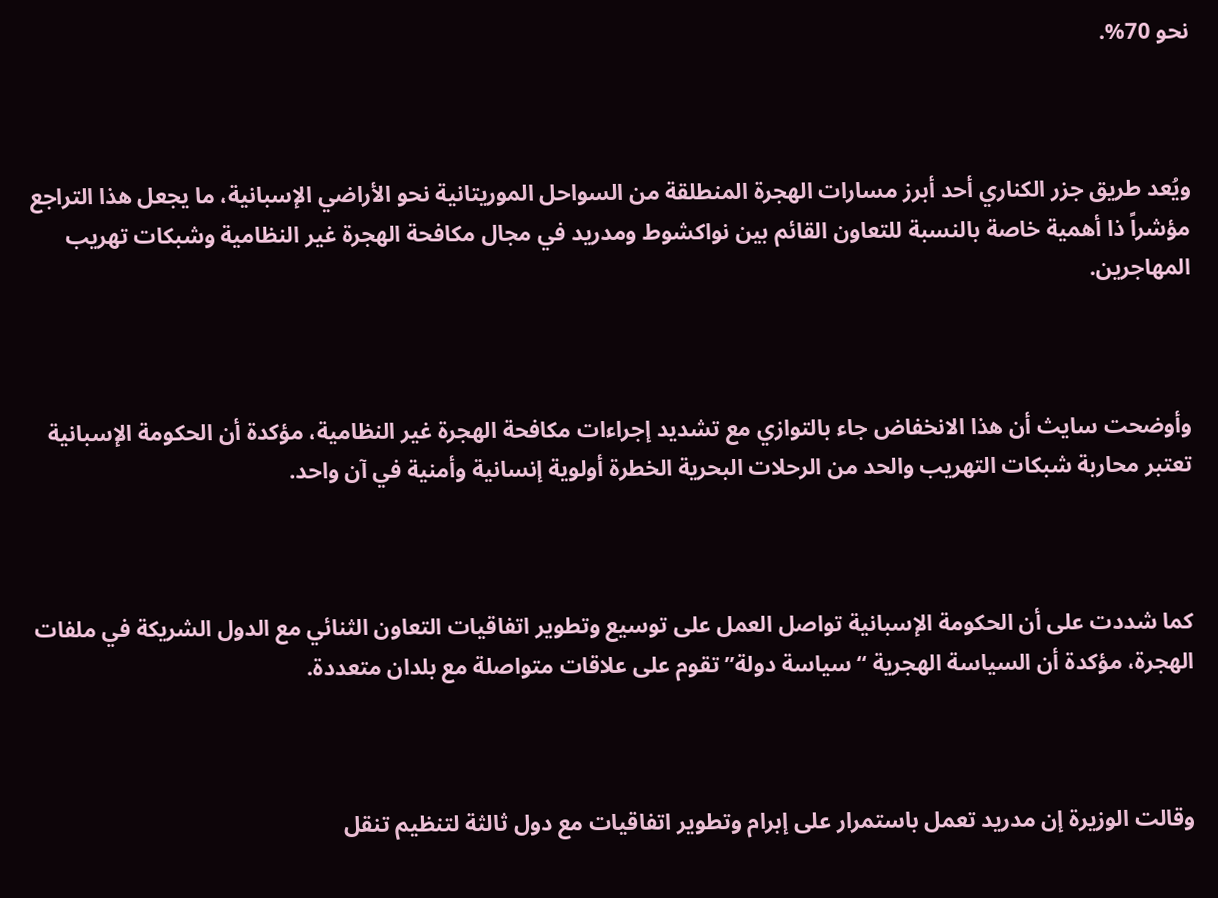نحو 70%.



ويُعد طريق جزر الكناري أحد أبرز مسارات الهجرة المنطلقة من السواحل الموريتانية نحو الأراضي الإسبانية، ما يجعل هذا التراجع مؤشراً ذا أهمية خاصة بالنسبة للتعاون القائم بين نواكشوط ومدريد في مجال مكافحة الهجرة غير النظامية وشبكات تهريب المهاجرين.



وأوضحت سايث أن هذا الانخفاض جاء بالتوازي مع تشديد إجراءات مكافحة الهجرة غير النظامية، مؤكدة أن الحكومة الإسبانية تعتبر محاربة شبكات التهريب والحد من الرحلات البحرية الخطرة أولوية إنسانية وأمنية في آن واحد.



كما شددت على أن الحكومة الإسبانية تواصل العمل على توسيع وتطوير اتفاقيات التعاون الثنائي مع الدول الشريكة في ملفات الهجرة، مؤكدة أن السياسة الهجرية “سياسة دولة” تقوم على علاقات متواصلة مع بلدان متعددة.



وقالت الوزيرة إن مدريد تعمل باستمرار على إبرام وتطوير اتفاقيات مع دول ثالثة لتنظيم تنقل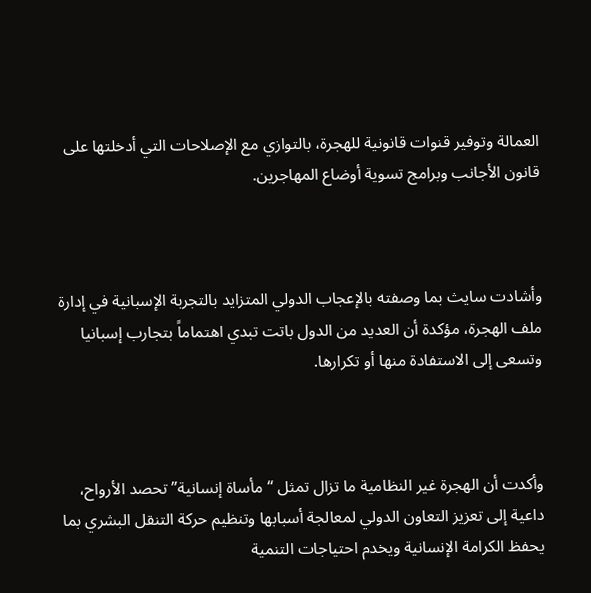العمالة وتوفير قنوات قانونية للهجرة، بالتوازي مع الإصلاحات التي أدخلتها على قانون الأجانب وبرامج تسوية أوضاع المهاجرين.



وأشادت سايث بما وصفته بالإعجاب الدولي المتزايد بالتجربة الإسبانية في إدارة ملف الهجرة، مؤكدة أن العديد من الدول باتت تبدي اهتماماً بتجارب إسبانيا وتسعى إلى الاستفادة منها أو تكرارها.



وأكدت أن الهجرة غير النظامية ما تزال تمثل “مأساة إنسانية” تحصد الأرواح، داعية إلى تعزيز التعاون الدولي لمعالجة أسبابها وتنظيم حركة التنقل البشري بما يحفظ الكرامة الإنسانية ويخدم احتياجات التنمية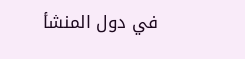في دول المنشأ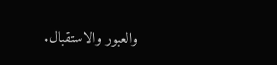والعبور والاستقبال.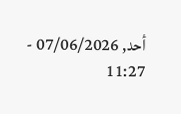أحد, 07/06/2026 - 11:27